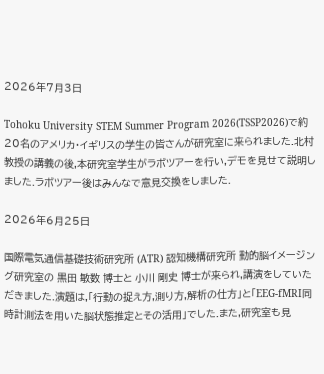2026年7月3日

Tohoku University STEM Summer Program 2026(TSSP2026)で約20名のアメリカ・イギリスの学生の皆さんが研究室に来られました.北村教授の講義の後,本研究室学生がラボツアーを行い,デモを見せて説明しました.ラボツアー後はみんなで意見交換をしました.

2026年6月25日

国際電気通信基礎技術研究所 (ATR) 認知機構研究所 動的脳イメージング研究室の 黒田 敏数 博士と 小川 剛史 博士が来られ,講演をしていただきました.演題は,「行動の捉え方,測り方,解析の仕方」と「EEG-fMRI同時計測法を用いた脳状態推定とその活用」でした.また,研究室も見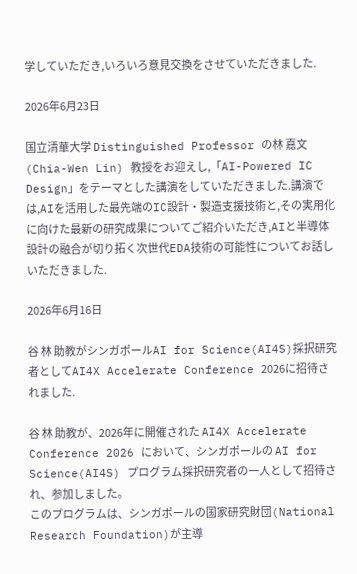学していただき,いろいろ意見交換をさせていただきました.

2026年6月23日

国立清華大学 Distinguished Professor の林 嘉文 (Chia-Wen Lin) 教授をお迎えし,「AI-Powered IC Design」をテーマとした講演をしていただきました.講演では,AIを活用した最先端のIC設計・製造支援技術と,その実用化に向けた最新の研究成果についてご紹介いただき,AIと半導体設計の融合が切り拓く次世代EDA技術の可能性についてお話しいただきました.

2026年6月16日

谷 林 助教がシンガポールAI for Science(AI4S)採択研究者としてAI4X Accelerate Conference 2026に招待されました.

谷 林 助教が、2026年に開催された AI4X Accelerate Conference 2026 において、シンガポールの AI for Science(AI4S) プログラム採択研究者の一人として招待され、参加しました。
このプログラムは、シンガポールの国家研究財団(National Research Foundation)が主導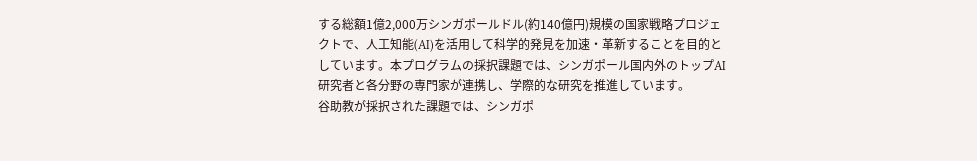する総額1億2,000万シンガポールドル(約140億円)規模の国家戦略プロジェクトで、人工知能(AI)を活用して科学的発見を加速・革新することを目的としています。本プログラムの採択課題では、シンガポール国内外のトップAI研究者と各分野の専門家が連携し、学際的な研究を推進しています。
谷助教が採択された課題では、シンガポ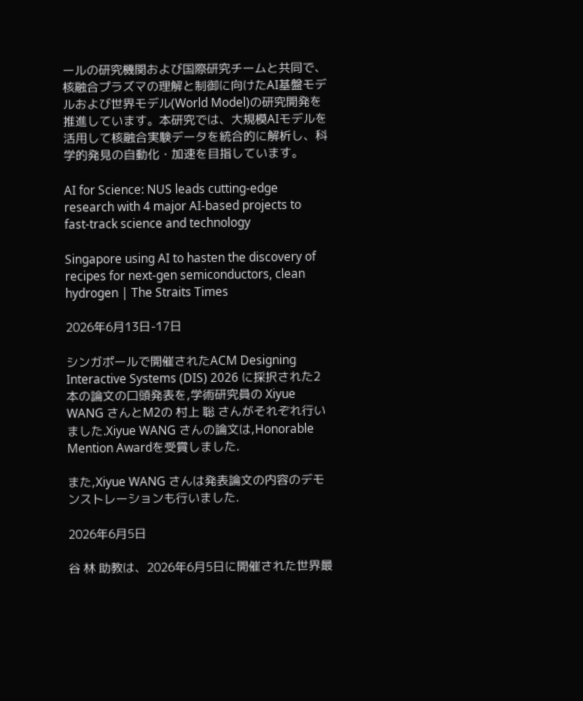ールの研究機関および国際研究チームと共同で、核融合プラズマの理解と制御に向けたAI基盤モデルおよび世界モデル(World Model)の研究開発を推進しています。本研究では、大規模AIモデルを活用して核融合実験データを統合的に解析し、科学的発見の自動化・加速を目指しています。

AI for Science: NUS leads cutting-edge research with 4 major AI-based projects to fast-track science and technology

Singapore using AI to hasten the discovery of recipes for next-gen semiconductors, clean hydrogen | The Straits Times

2026年6月13日-17日

シンガポールで開催されたACM Designing Interactive Systems (DIS) 2026 に採択された2本の論文の口頭発表を,学術研究員の Xiyue WANG さんとM2の 村上 聡 さんがそれぞれ行いました.Xiyue WANG さんの論文は,Honorable Mention Awardを受賞しました.

また,Xiyue WANG さんは発表論文の内容のデモンストレーションも行いました.

2026年6月5日

谷 林 助教は、2026年6月5日に開催された世界最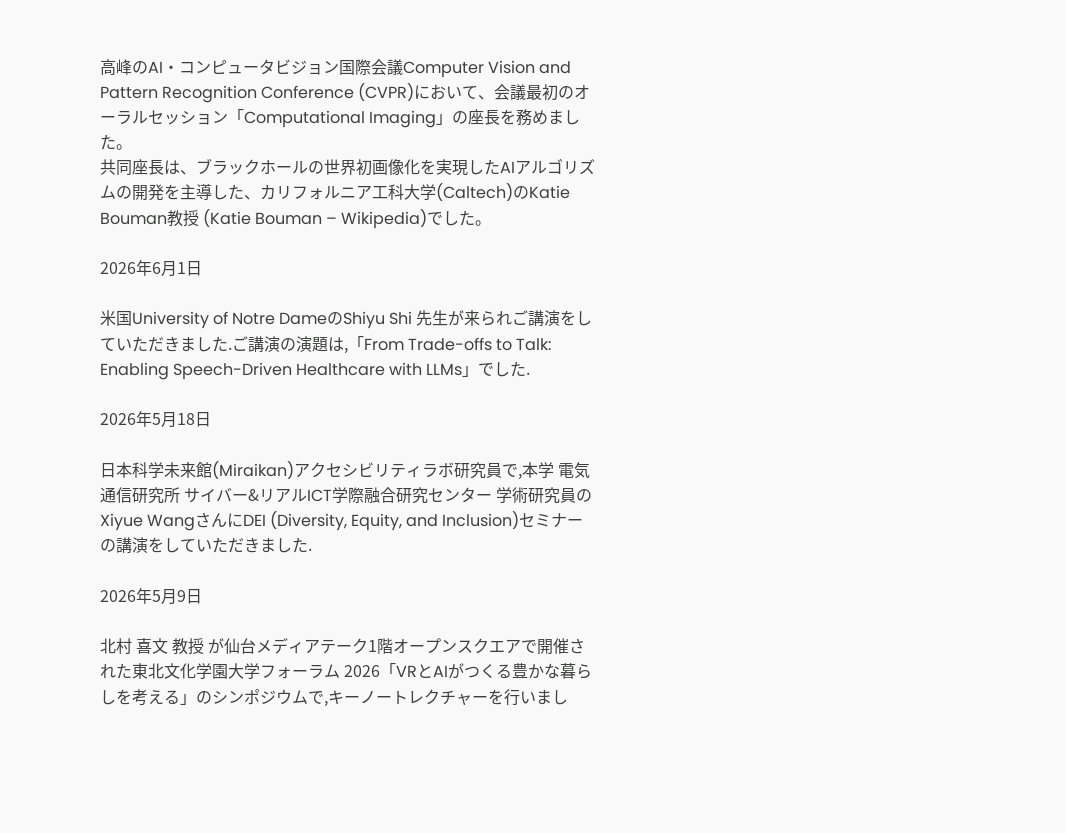高峰のAI・コンピュータビジョン国際会議Computer Vision and Pattern Recognition Conference (CVPR)において、会議最初のオーラルセッション「Computational Imaging」の座長を務めました。
共同座長は、ブラックホールの世界初画像化を実現したAIアルゴリズムの開発を主導した、カリフォルニア工科大学(Caltech)のKatie Bouman教授 (Katie Bouman – Wikipedia)でした。

2026年6月1日

米国University of Notre DameのShiyu Shi 先生が来られご講演をしていただきました.ご講演の演題は,「From Trade-offs to Talk: Enabling Speech-Driven Healthcare with LLMs」でした.

2026年5月18日

日本科学未来館(Miraikan)アクセシビリティラボ研究員で,本学 電気通信研究所 サイバー&リアルICT学際融合研究センター 学術研究員のXiyue WangさんにDEI (Diversity, Equity, and Inclusion)セミナーの講演をしていただきました.

2026年5月9日

北村 喜文 教授 が仙台メディアテーク1階オープンスクエアで開催された東北文化学園大学フォーラム 2026「VRとAIがつくる豊かな暮らしを考える」のシンポジウムで,キーノートレクチャーを行いまし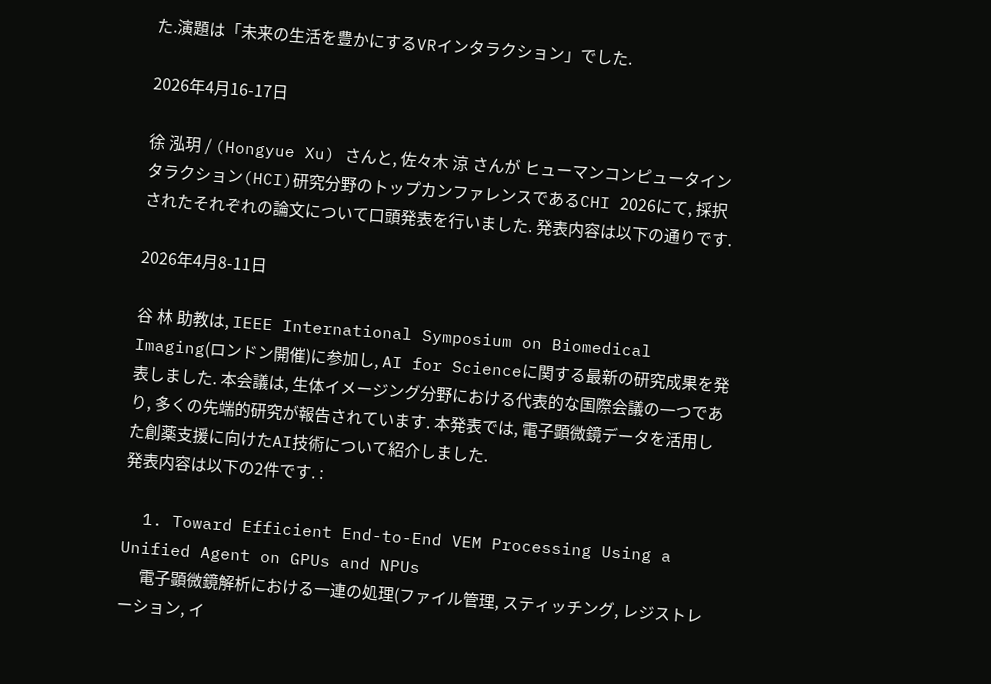た.演題は「未来の生活を豊かにするVRインタラクション」でした.

2026年4月16-17日

徐 泓玥 / (Hongyue Xu) さんと, 佐々木 涼 さんが ヒューマンコンピュータインタラクション(HCI)研究分野のトップカンファレンスであるCHI 2026にて, 採択されたそれぞれの論文について口頭発表を行いました. 発表内容は以下の通りです.

2026年4月8-11日

谷 林 助教は, IEEE International Symposium on Biomedical Imaging(ロンドン開催)に参加し, AI for Scienceに関する最新の研究成果を発表しました. 本会議は, 生体イメージング分野における代表的な国際会議の一つであり, 多くの先端的研究が報告されています. 本発表では, 電子顕微鏡データを活用した創薬支援に向けたAI技術について紹介しました.
発表内容は以下の2件です. :

  1. Toward Efficient End-to-End VEM Processing Using a Unified Agent on GPUs and NPUs
     電子顕微鏡解析における一連の処理(ファイル管理, スティッチング, レジストレーション, イ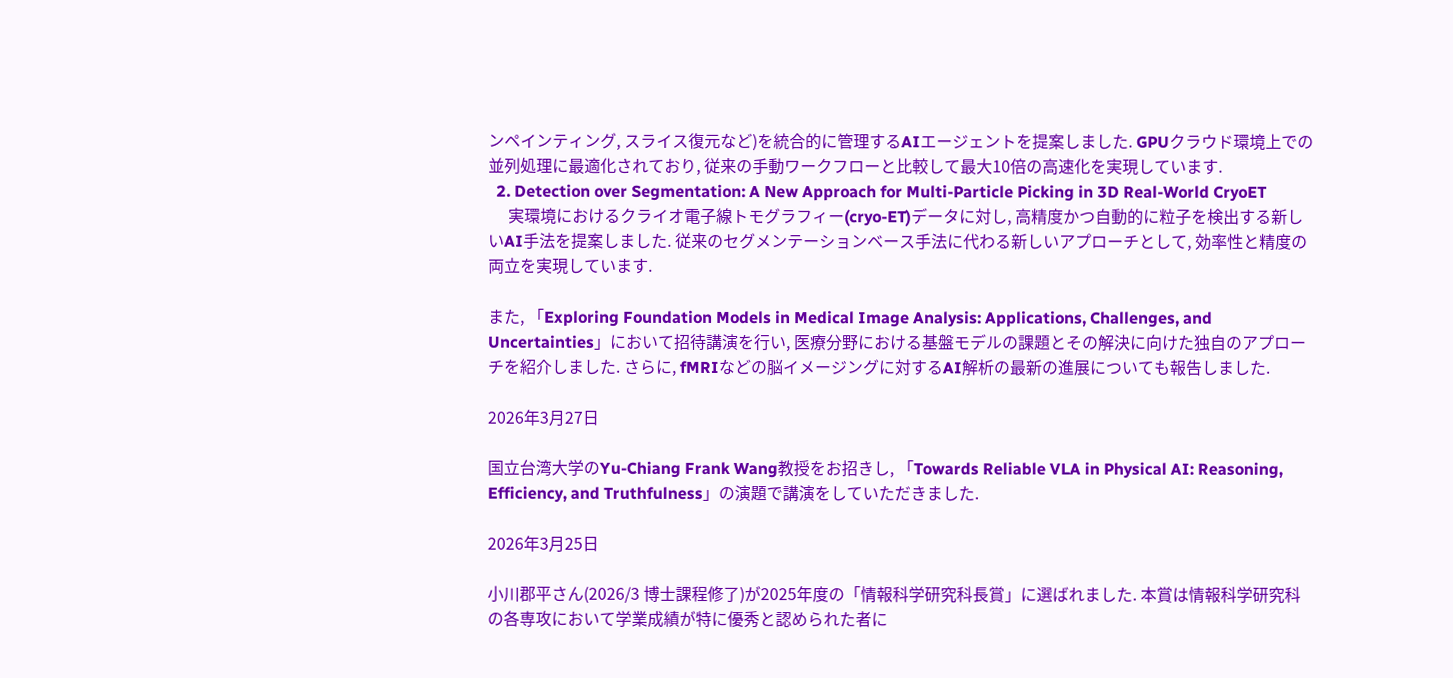ンペインティング, スライス復元など)を統合的に管理するAIエージェントを提案しました. GPUクラウド環境上での並列処理に最適化されており, 従来の手動ワークフローと比較して最大10倍の高速化を実現しています.
  2. Detection over Segmentation: A New Approach for Multi-Particle Picking in 3D Real-World CryoET
     実環境におけるクライオ電子線トモグラフィー(cryo-ET)データに対し, 高精度かつ自動的に粒子を検出する新しいAI手法を提案しました. 従来のセグメンテーションベース手法に代わる新しいアプローチとして, 効率性と精度の両立を実現しています.

また, 「Exploring Foundation Models in Medical Image Analysis: Applications, Challenges, and Uncertainties」において招待講演を行い, 医療分野における基盤モデルの課題とその解決に向けた独自のアプローチを紹介しました. さらに, fMRIなどの脳イメージングに対するAI解析の最新の進展についても報告しました.

2026年3月27日

国立台湾大学のYu-Chiang Frank Wang教授をお招きし, 「Towards Reliable VLA in Physical AI: Reasoning, Efficiency, and Truthfulness」の演題で講演をしていただきました.

2026年3月25日

小川郡平さん(2026/3 博士課程修了)が2025年度の「情報科学研究科長賞」に選ばれました. 本賞は情報科学研究科の各専攻において学業成績が特に優秀と認められた者に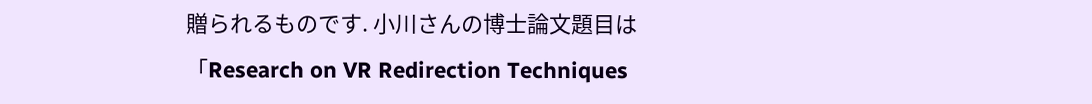贈られるものです. 小川さんの博士論文題目は「Research on VR Redirection Techniques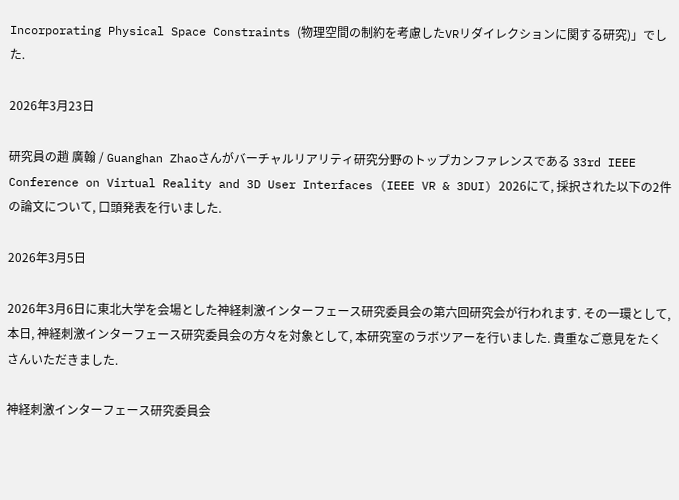Incorporating Physical Space Constraints (物理空間の制約を考慮したVRリダイレクションに関する研究)」でした.

2026年3月23日

研究員の趙 廣翰 / Guanghan Zhaoさんがバーチャルリアリティ研究分野のトップカンファレンスである 33rd IEEE Conference on Virtual Reality and 3D User Interfaces (IEEE VR & 3DUI) 2026にて, 採択された以下の2件の論文について, 口頭発表を行いました.

2026年3月5日

2026年3月6日に東北大学を会場とした神経刺激インターフェース研究委員会の第六回研究会が行われます. その一環として, 本日, 神経刺激インターフェース研究委員会の方々を対象として, 本研究室のラボツアーを行いました. 貴重なご意見をたくさんいただきました.

神経刺激インターフェース研究委員会